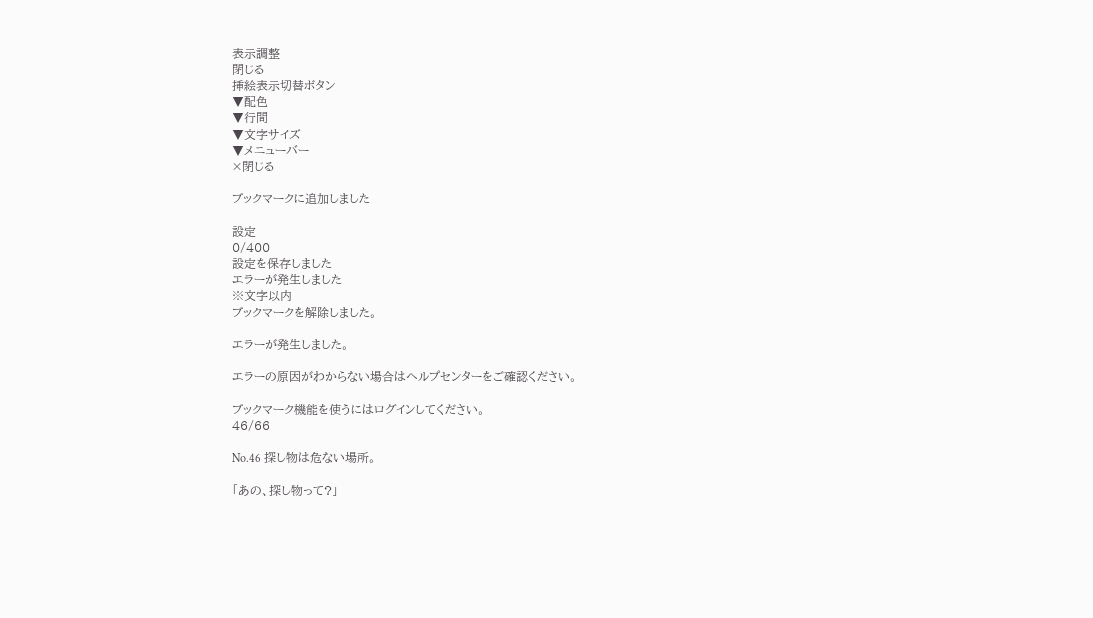表示調整
閉じる
挿絵表示切替ボタン
▼配色
▼行間
▼文字サイズ
▼メニューバー
×閉じる

ブックマークに追加しました

設定
0/400
設定を保存しました
エラーが発生しました
※文字以内
ブックマークを解除しました。

エラーが発生しました。

エラーの原因がわからない場合はヘルプセンターをご確認ください。

ブックマーク機能を使うにはログインしてください。
46/66

No.46 探し物は危ない場所。

「あの、探し物って?」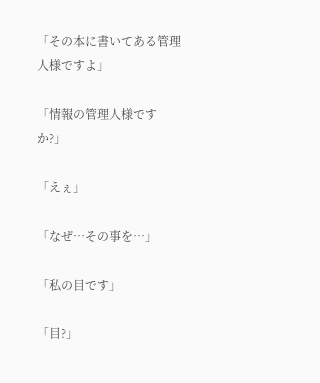「その本に書いてある管理人様ですよ」

「情報の管理人様ですか?」

「えぇ」

「なぜ…その事を…」

「私の目です」

「目?」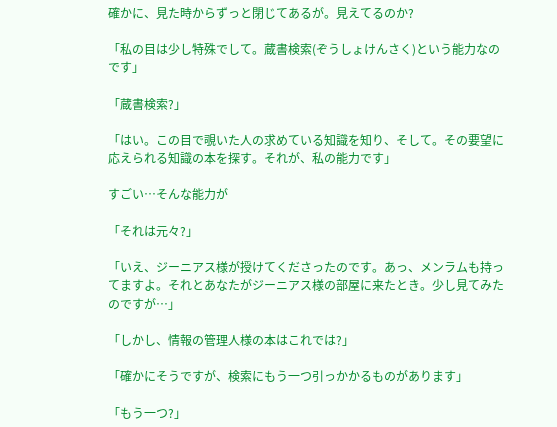確かに、見た時からずっと閉じてあるが。見えてるのか?

「私の目は少し特殊でして。蔵書検索(ぞうしょけんさく)という能力なのです」

「蔵書検索?」

「はい。この目で覗いた人の求めている知識を知り、そして。その要望に応えられる知識の本を探す。それが、私の能力です」

すごい…そんな能力が

「それは元々?」

「いえ、ジーニアス様が授けてくださったのです。あっ、メンラムも持ってますよ。それとあなたがジーニアス様の部屋に来たとき。少し見てみたのですが…」

「しかし、情報の管理人様の本はこれでは?」

「確かにそうですが、検索にもう一つ引っかかるものがあります」

「もう一つ?」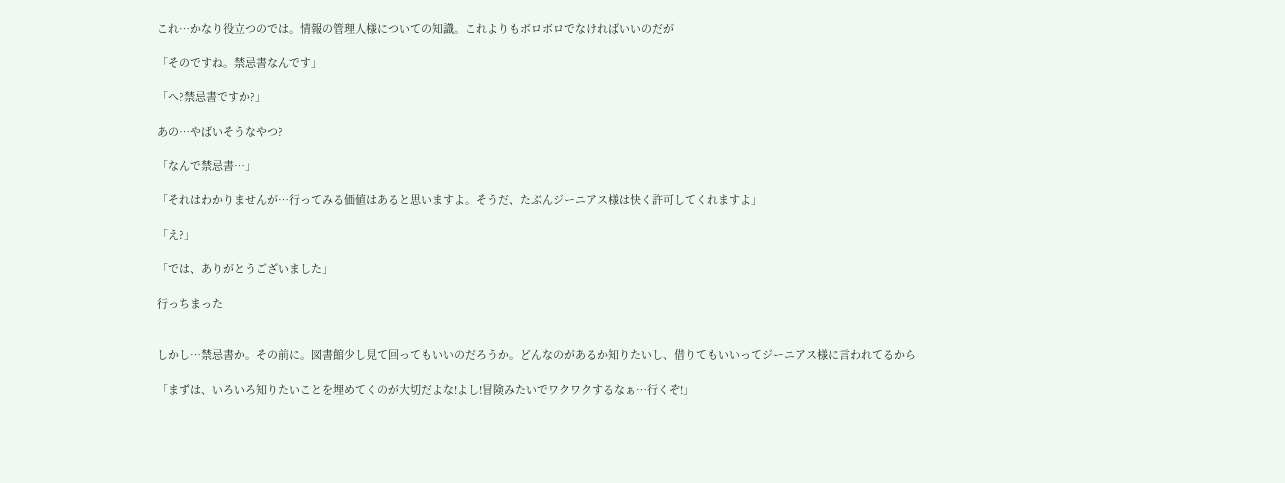これ…かなり役立つのでは。情報の管理人様についての知識。これよりもボロボロでなければいいのだが

「そのですね。禁忌書なんです」

「へ?禁忌書ですか?」

あの…やばいそうなやつ?

「なんで禁忌書…」

「それはわかりませんが…行ってみる価値はあると思いますよ。そうだ、たぶんジーニアス様は快く許可してくれますよ」

「え?」

「では、ありがとうございました」

行っちまった


しかし…禁忌書か。その前に。図書館少し見て回ってもいいのだろうか。どんなのがあるか知りたいし、借りてもいいってジーニアス様に言われてるから

「まずは、いろいろ知りたいことを埋めてくのが大切だよな!よし!冒険みたいでワクワクするなぁ…行くぞ!」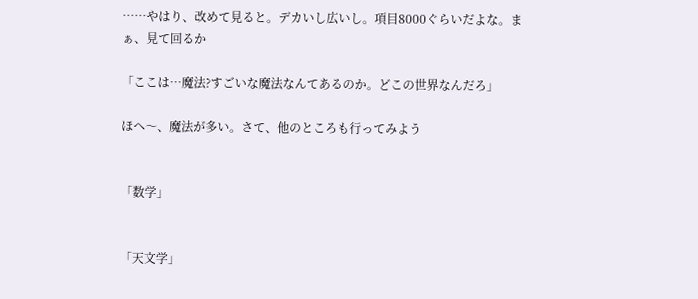……やはり、改めて見ると。デカいし広いし。項目8000ぐらいだよな。まぁ、見て回るか

「ここは…魔法?すごいな魔法なんてあるのか。どこの世界なんだろ」

ほへ〜、魔法が多い。さて、他のところも行ってみよう


「数学」


「天文学」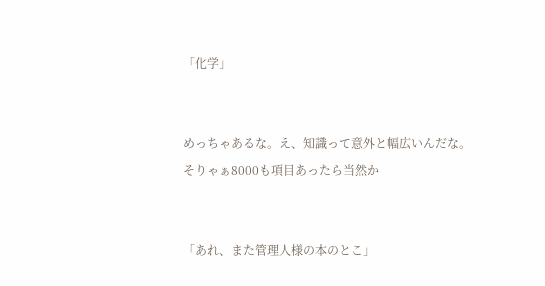「化学」


めっちゃあるな。え、知識って意外と幅広いんだな。そりゃぁ8000も項目あったら当然か


「あれ、また管理人様の本のとこ」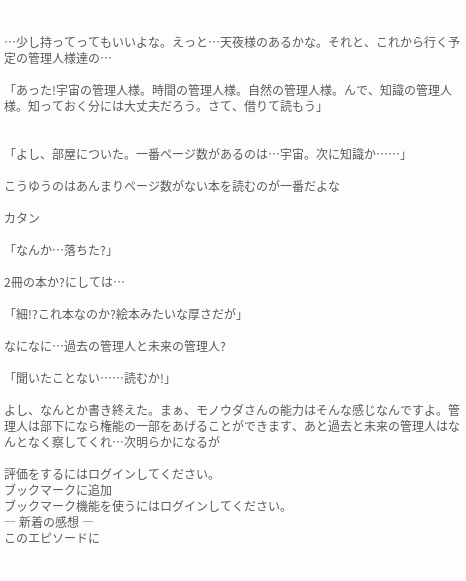…少し持ってってもいいよな。えっと…天夜様のあるかな。それと、これから行く予定の管理人様達の…

「あった!宇宙の管理人様。時間の管理人様。自然の管理人様。んで、知識の管理人様。知っておく分には大丈夫だろう。さて、借りて読もう」


「よし、部屋についた。一番ページ数があるのは…宇宙。次に知識か……」

こうゆうのはあんまりページ数がない本を読むのが一番だよな

カタン

「なんか…落ちた?」

2冊の本か?にしては…

「細!?これ本なのか?絵本みたいな厚さだが」

なになに…過去の管理人と未来の管理人?

「聞いたことない……読むか!」

よし、なんとか書き終えた。まぁ、モノウダさんの能力はそんな感じなんですよ。管理人は部下になら権能の一部をあげることができます、あと過去と未来の管理人はなんとなく察してくれ…次明らかになるが

評価をするにはログインしてください。
ブックマークに追加
ブックマーク機能を使うにはログインしてください。
― 新着の感想 ―
このエピソードに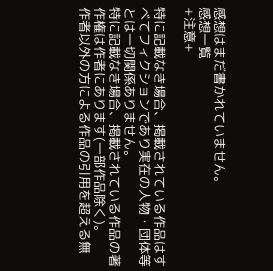感想はまだ書かれていません。
感想一覧
+注意+

特に記載なき場合、掲載されている作品はすべてフィクションであり実在の人物・団体等とは一切関係ありません。
特に記載なき場合、掲載されている作品の著作権は作者にあります(一部作品除く)。
作者以外の方による作品の引用を超える無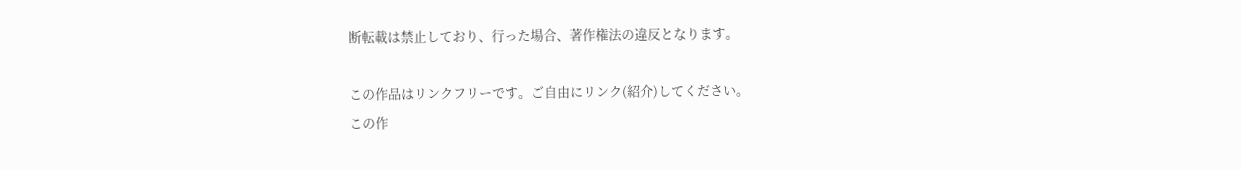断転載は禁止しており、行った場合、著作権法の違反となります。

この作品はリンクフリーです。ご自由にリンク(紹介)してください。
この作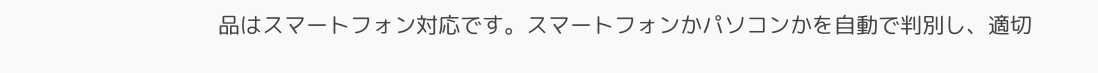品はスマートフォン対応です。スマートフォンかパソコンかを自動で判別し、適切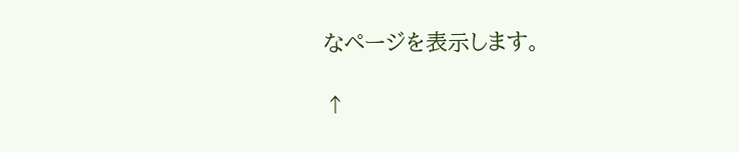なページを表示します。

↑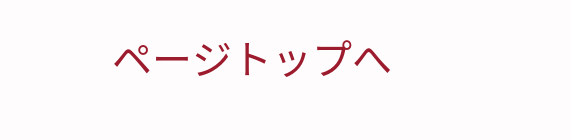ページトップへ